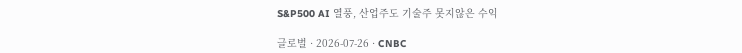S&P500 AI 열풍, 산업주도 기술주 못지않은 수익

글로벌 · 2026-07-26 · CNBC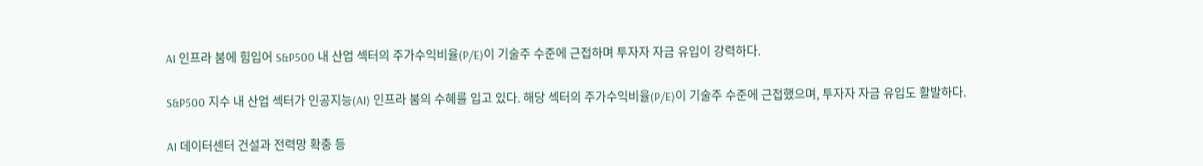AI 인프라 붐에 힘입어 S&P500 내 산업 섹터의 주가수익비율(P/E)이 기술주 수준에 근접하며 투자자 자금 유입이 강력하다.

S&P500 지수 내 산업 섹터가 인공지능(AI) 인프라 붐의 수혜를 입고 있다. 해당 섹터의 주가수익비율(P/E)이 기술주 수준에 근접했으며, 투자자 자금 유입도 활발하다.

AI 데이터센터 건설과 전력망 확충 등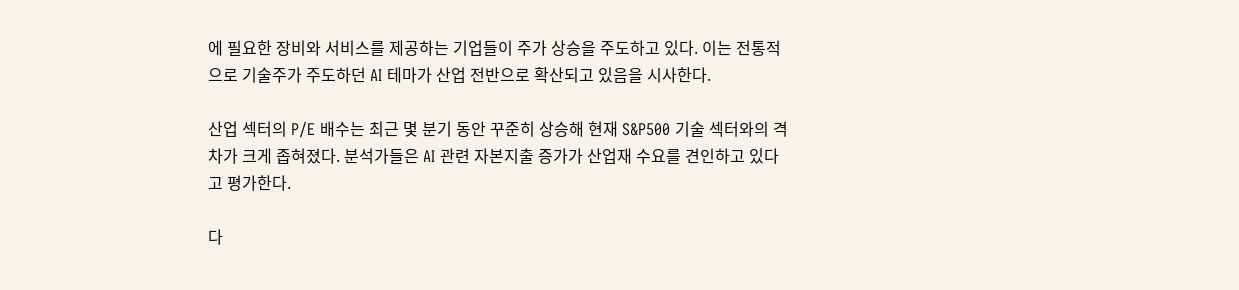에 필요한 장비와 서비스를 제공하는 기업들이 주가 상승을 주도하고 있다. 이는 전통적으로 기술주가 주도하던 AI 테마가 산업 전반으로 확산되고 있음을 시사한다.

산업 섹터의 P/E 배수는 최근 몇 분기 동안 꾸준히 상승해 현재 S&P500 기술 섹터와의 격차가 크게 좁혀졌다. 분석가들은 AI 관련 자본지출 증가가 산업재 수요를 견인하고 있다고 평가한다.

다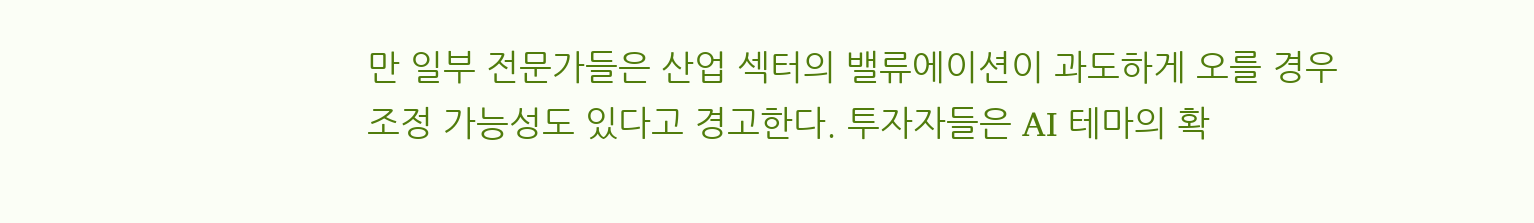만 일부 전문가들은 산업 섹터의 밸류에이션이 과도하게 오를 경우 조정 가능성도 있다고 경고한다. 투자자들은 AI 테마의 확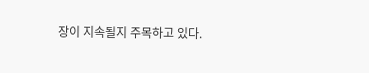장이 지속될지 주목하고 있다.